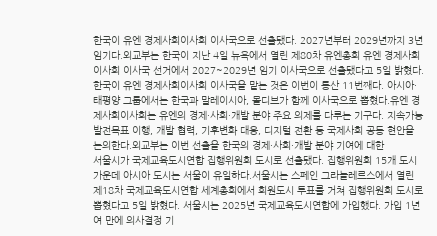한국이 유엔 경제사회이사회 이사국으로 선출됐다. 2027년부터 2029년까지 3년 임기다.외교부는 한국이 지난 4일 뉴욕에서 열린 제80차 유엔총회 유엔 경제사회이사회 이사국 선거에서 2027~2029년 임기 이사국으로 선출됐다고 5일 밝혔다.한국이 유엔 경제사회이사회 이사국을 맡는 것은 이번이 통산 11번째다. 아시아·태평양 그룹에서는 한국과 말레이시아, 몰디브가 함께 이사국으로 뽑혔다.유엔 경제사회이사회는 유엔의 경제·사회·개발 분야 주요 의제를 다루는 기구다. 지속가능발전목표 이행, 개발 협력, 기후변화 대응, 디지털 전환 등 국제사회 공동 현안을 논의한다.외교부는 이번 선출을 한국의 경제·사회·개발 분야 기여에 대한
서울시가 국제교육도시연합 집행위원회 도시로 선출됐다. 집행위원회 15개 도시 가운데 아시아 도시는 서울이 유일하다.서울시는 스페인 그라놀레르스에서 열린 제18차 국제교육도시연합 세계총회에서 회원도시 투표를 거쳐 집행위원회 도시로 뽑혔다고 5일 밝혔다. 서울시는 2025년 국제교육도시연합에 가입했다. 가입 1년여 만에 의사결정 기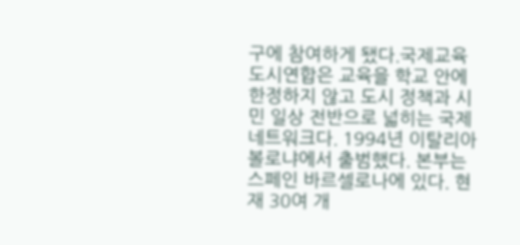구에 참여하게 됐다.국제교육도시연합은 교육을 학교 안에 한정하지 않고 도시 정책과 시민 일상 전반으로 넓히는 국제 네트워크다. 1994년 이탈리아 볼로냐에서 출범했다. 본부는 스페인 바르셀로나에 있다. 현재 30여 개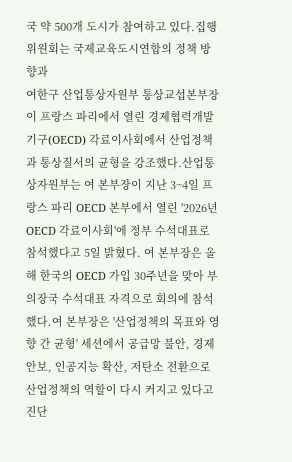국 약 500개 도시가 참여하고 있다.집행위원회는 국제교육도시연합의 정책 방향과
여한구 산업통상자원부 통상교섭본부장이 프랑스 파리에서 열린 경제협력개발기구(OECD) 각료이사회에서 산업정책과 통상질서의 균형을 강조했다.산업통상자원부는 여 본부장이 지난 3~4일 프랑스 파리 OECD 본부에서 열린 '2026년 OECD 각료이사회'에 정부 수석대표로 참석했다고 5일 밝혔다. 여 본부장은 올해 한국의 OECD 가입 30주년을 맞아 부의장국 수석대표 자격으로 회의에 참석했다.여 본부장은 '산업정책의 목표와 영향 간 균형' 세션에서 공급망 불안, 경제안보, 인공지능 확산, 저탄소 전환으로 산업정책의 역할이 다시 커지고 있다고 진단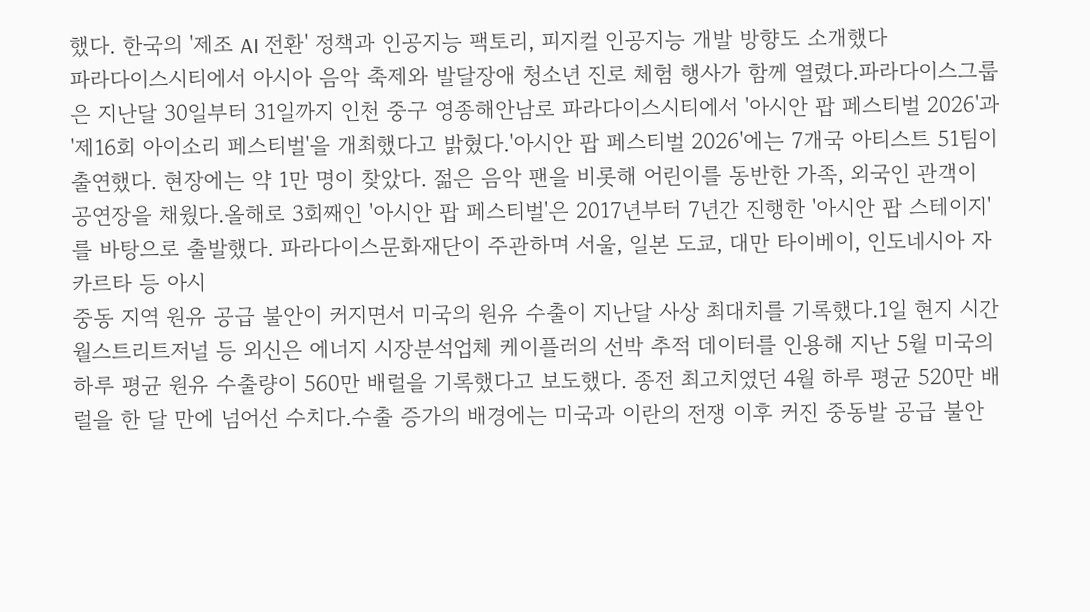했다. 한국의 '제조 AI 전환' 정책과 인공지능 팩토리, 피지컬 인공지능 개발 방향도 소개했다
파라다이스시티에서 아시아 음악 축제와 발달장애 청소년 진로 체험 행사가 함께 열렸다.파라다이스그룹은 지난달 30일부터 31일까지 인천 중구 영종해안남로 파라다이스시티에서 '아시안 팝 페스티벌 2026'과 '제16회 아이소리 페스티벌'을 개최했다고 밝혔다.'아시안 팝 페스티벌 2026'에는 7개국 아티스트 51팀이 출연했다. 현장에는 약 1만 명이 찾았다. 젊은 음악 팬을 비롯해 어린이를 동반한 가족, 외국인 관객이 공연장을 채웠다.올해로 3회째인 '아시안 팝 페스티벌'은 2017년부터 7년간 진행한 '아시안 팝 스테이지'를 바탕으로 출발했다. 파라다이스문화재단이 주관하며 서울, 일본 도쿄, 대만 타이베이, 인도네시아 자카르타 등 아시
중동 지역 원유 공급 불안이 커지면서 미국의 원유 수출이 지난달 사상 최대치를 기록했다.1일 현지 시간 월스트리트저널 등 외신은 에너지 시장분석업체 케이플러의 선박 추적 데이터를 인용해 지난 5월 미국의 하루 평균 원유 수출량이 560만 배럴을 기록했다고 보도했다. 종전 최고치였던 4월 하루 평균 520만 배럴을 한 달 만에 넘어선 수치다.수출 증가의 배경에는 미국과 이란의 전쟁 이후 커진 중동발 공급 불안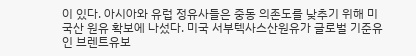이 있다. 아시아와 유럽 정유사들은 중동 의존도를 낮추기 위해 미국산 원유 확보에 나섰다. 미국 서부텍사스산원유가 글로벌 기준유인 브렌트유보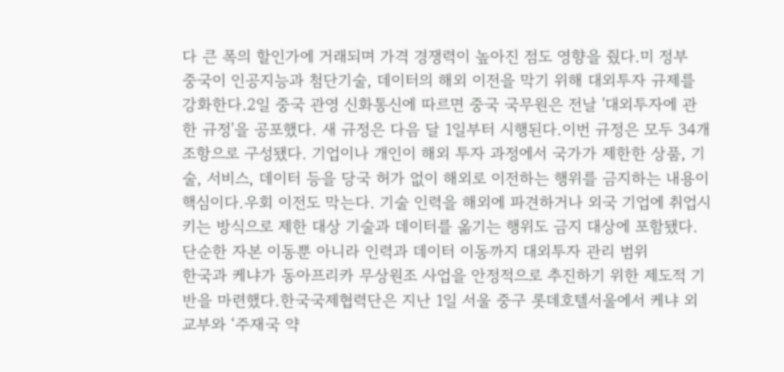다 큰 폭의 할인가에 거래되며 가격 경쟁력이 높아진 점도 영향을 줬다.미 정부
중국이 인공지능과 첨단기술, 데이터의 해외 이전을 막기 위해 대외투자 규제를 강화한다.2일 중국 관영 신화통신에 따르면 중국 국무원은 전날 '대외투자에 관한 규정'을 공포했다. 새 규정은 다음 달 1일부터 시행된다.이번 규정은 모두 34개 조항으로 구성됐다. 기업이나 개인이 해외 투자 과정에서 국가가 제한한 상품, 기술, 서비스, 데이터 등을 당국 허가 없이 해외로 이전하는 행위를 금지하는 내용이 핵심이다.우회 이전도 막는다. 기술 인력을 해외에 파견하거나 외국 기업에 취업시키는 방식으로 제한 대상 기술과 데이터를 옮기는 행위도 금지 대상에 포함됐다. 단순한 자본 이동뿐 아니라 인력과 데이터 이동까지 대외투자 관리 범위
한국과 케냐가 동아프리카 무상원조 사업을 안정적으로 추진하기 위한 제도적 기반을 마련했다.한국국제협력단은 지난 1일 서울 중구 롯데호텔서울에서 케냐 외교부와 ‘주재국 약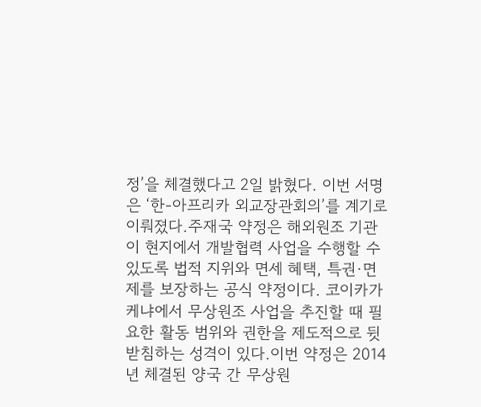정’을 체결했다고 2일 밝혔다. 이번 서명은 ‘한-아프리카 외교장관회의’를 계기로 이뤄졌다.주재국 약정은 해외원조 기관이 현지에서 개발협력 사업을 수행할 수 있도록 법적 지위와 면세 혜택, 특권·면제를 보장하는 공식 약정이다. 코이카가 케냐에서 무상원조 사업을 추진할 때 필요한 활동 범위와 권한을 제도적으로 뒷받침하는 성격이 있다.이번 약정은 2014년 체결된 양국 간 무상원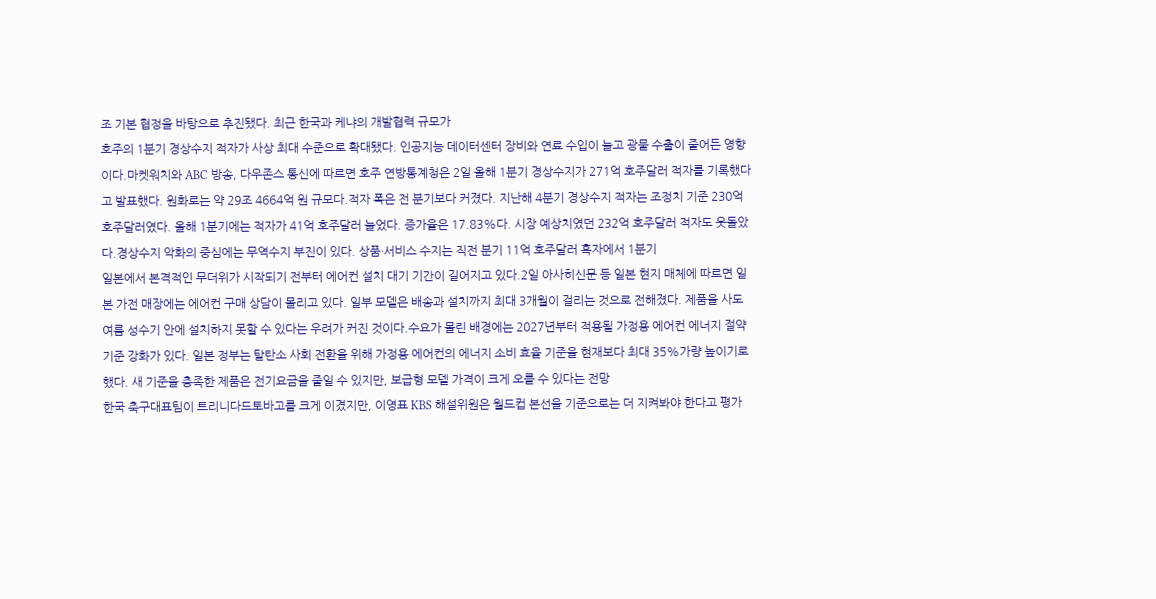조 기본 협정을 바탕으로 추진됐다. 최근 한국과 케냐의 개발협력 규모가
호주의 1분기 경상수지 적자가 사상 최대 수준으로 확대됐다. 인공지능 데이터센터 장비와 연료 수입이 늘고 광물 수출이 줄어든 영향이다.마켓워치와 ABC 방송, 다우존스 통신에 따르면 호주 연방통계청은 2일 올해 1분기 경상수지가 271억 호주달러 적자를 기록했다고 발표했다. 원화로는 약 29조 4664억 원 규모다.적자 폭은 전 분기보다 커졌다. 지난해 4분기 경상수지 적자는 조정치 기준 230억 호주달러였다. 올해 1분기에는 적자가 41억 호주달러 늘었다. 증가율은 17.83%다. 시장 예상치였던 232억 호주달러 적자도 웃돌았다.경상수지 악화의 중심에는 무역수지 부진이 있다. 상품·서비스 수지는 직전 분기 11억 호주달러 흑자에서 1분기
일본에서 본격적인 무더위가 시작되기 전부터 에어컨 설치 대기 기간이 길어지고 있다.2일 아사히신문 등 일본 현지 매체에 따르면 일본 가전 매장에는 에어컨 구매 상담이 몰리고 있다. 일부 모델은 배송과 설치까지 최대 3개월이 걸리는 것으로 전해졌다. 제품을 사도 여름 성수기 안에 설치하지 못할 수 있다는 우려가 커진 것이다.수요가 몰린 배경에는 2027년부터 적용될 가정용 에어컨 에너지 절약 기준 강화가 있다. 일본 정부는 탈탄소 사회 전환을 위해 가정용 에어컨의 에너지 소비 효율 기준을 현재보다 최대 35%가량 높이기로 했다. 새 기준을 충족한 제품은 전기요금을 줄일 수 있지만, 보급형 모델 가격이 크게 오를 수 있다는 전망
한국 축구대표팀이 트리니다드토바고를 크게 이겼지만, 이영표 KBS 해설위원은 월드컵 본선을 기준으로는 더 지켜봐야 한다고 평가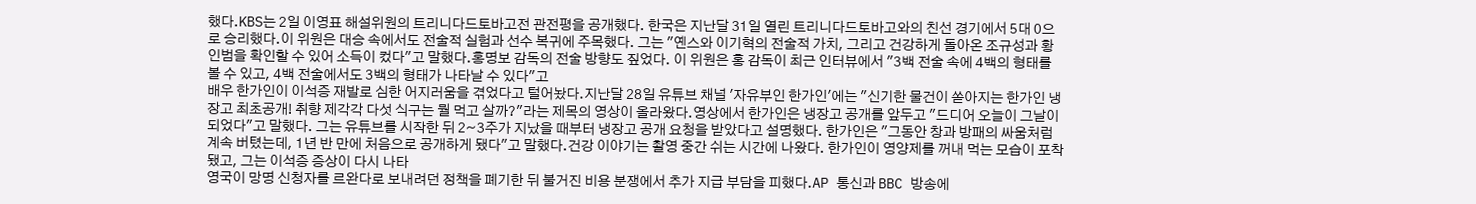했다.KBS는 2일 이영표 해설위원의 트리니다드토바고전 관전평을 공개했다. 한국은 지난달 31일 열린 트리니다드토바고와의 친선 경기에서 5대 0으로 승리했다.이 위원은 대승 속에서도 전술적 실험과 선수 복귀에 주목했다. 그는 "옌스와 이기혁의 전술적 가치, 그리고 건강하게 돌아온 조규성과 황인범을 확인할 수 있어 소득이 컸다"고 말했다.홍명보 감독의 전술 방향도 짚었다. 이 위원은 홍 감독이 최근 인터뷰에서 "3백 전술 속에 4백의 형태를 볼 수 있고, 4백 전술에서도 3백의 형태가 나타날 수 있다"고
배우 한가인이 이석증 재발로 심한 어지러움을 겪었다고 털어놨다.지난달 28일 유튜브 채널 '자유부인 한가인'에는 "신기한 물건이 쏟아지는 한가인 냉장고 최초공개! 취향 제각각 다섯 식구는 뭘 먹고 살까?"라는 제목의 영상이 올라왔다.영상에서 한가인은 냉장고 공개를 앞두고 "드디어 오늘이 그날이 되었다"고 말했다. 그는 유튜브를 시작한 뒤 2~3주가 지났을 때부터 냉장고 공개 요청을 받았다고 설명했다. 한가인은 "그동안 창과 방패의 싸움처럼 계속 버텼는데, 1년 반 만에 처음으로 공개하게 됐다"고 말했다.건강 이야기는 촬영 중간 쉬는 시간에 나왔다. 한가인이 영양제를 꺼내 먹는 모습이 포착됐고, 그는 이석증 증상이 다시 나타
영국이 망명 신청자를 르완다로 보내려던 정책을 폐기한 뒤 불거진 비용 분쟁에서 추가 지급 부담을 피했다.AP 통신과 BBC 방송에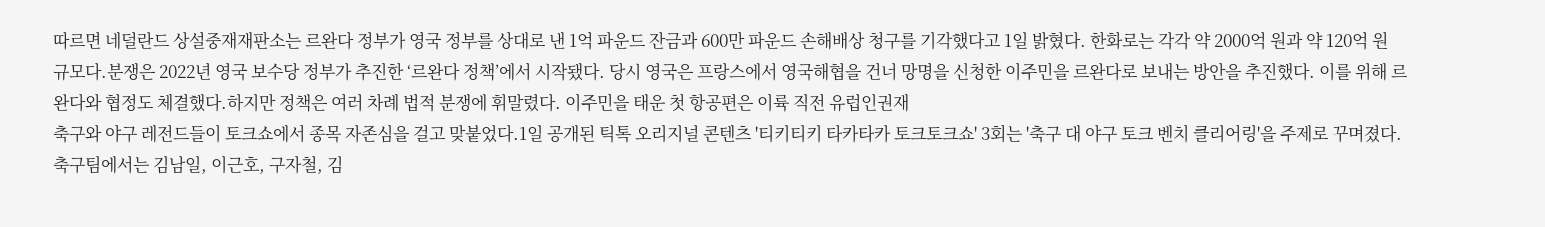따르면 네덜란드 상설중재재판소는 르완다 정부가 영국 정부를 상대로 낸 1억 파운드 잔금과 600만 파운드 손해배상 청구를 기각했다고 1일 밝혔다. 한화로는 각각 약 2000억 원과 약 120억 원 규모다.분쟁은 2022년 영국 보수당 정부가 추진한 ‘르완다 정책’에서 시작됐다. 당시 영국은 프랑스에서 영국해협을 건너 망명을 신청한 이주민을 르완다로 보내는 방안을 추진했다. 이를 위해 르완다와 협정도 체결했다.하지만 정책은 여러 차례 법적 분쟁에 휘말렸다. 이주민을 태운 첫 항공편은 이륙 직전 유럽인권재
축구와 야구 레전드들이 토크쇼에서 종목 자존심을 걸고 맞붙었다.1일 공개된 틱톡 오리지널 콘텐츠 '티키티키 타카타카 토크토크쇼' 3회는 '축구 대 야구 토크 벤치 클리어링'을 주제로 꾸며졌다. 축구팀에서는 김남일, 이근호, 구자철, 김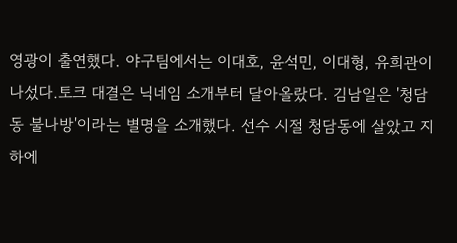영광이 출연했다. 야구팀에서는 이대호, 윤석민, 이대형, 유희관이 나섰다.토크 대결은 닉네임 소개부터 달아올랐다. 김남일은 '청담동 불나방'이라는 별명을 소개했다. 선수 시절 청담동에 살았고 지하에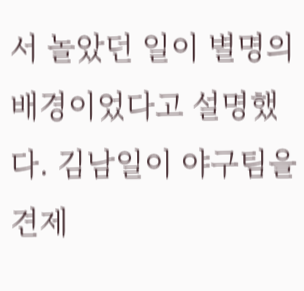서 놀았던 일이 별명의 배경이었다고 설명했다. 김남일이 야구팀을 견제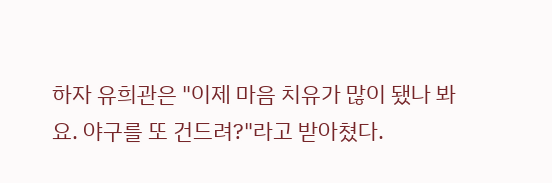하자 유희관은 "이제 마음 치유가 많이 됐나 봐요. 야구를 또 건드려?"라고 받아쳤다.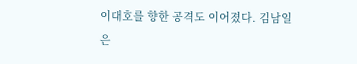이대호를 향한 공격도 이어졌다. 김남일은